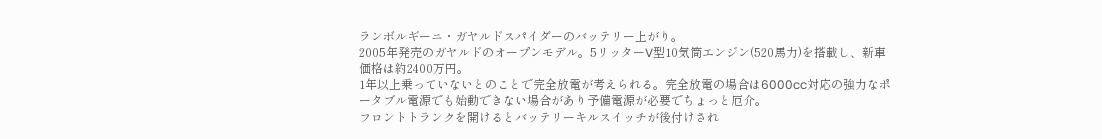ランボルギーニ・ガヤルドスパイダーのバッテリー上がり。
2005年発売のガヤルドのオープンモデル。5リッターV型10気筒エンジン(520馬力)を搭載し、新車価格は約2400万円。
1年以上乗っていないとのことで完全放電が考えられる。完全放電の場合は6000cc対応の強力なポータブル電源でも始動できない場合があり予備電源が必要でちょっと厄介。
フロントトランクを開けるとバッテリーキルスイッチが後付けされ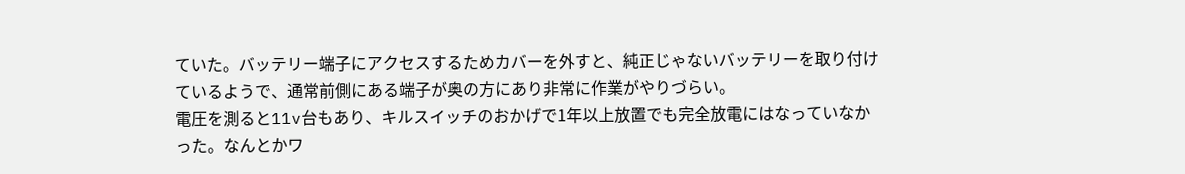ていた。バッテリー端子にアクセスするためカバーを外すと、純正じゃないバッテリーを取り付けているようで、通常前側にある端子が奥の方にあり非常に作業がやりづらい。
電圧を測ると11v台もあり、キルスイッチのおかげで1年以上放置でも完全放電にはなっていなかった。なんとかワ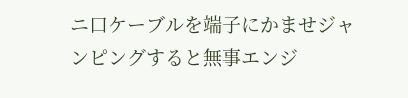ニ口ケーブルを端子にかませジャンピングすると無事エンジ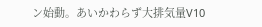ン始動。あいかわらず大排気量V10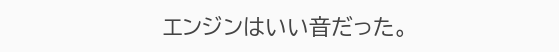エンジンはいい音だった。